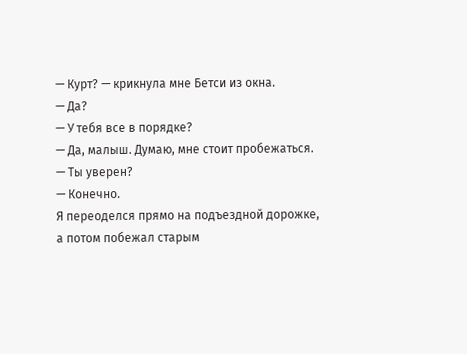— Курт? — крикнула мне Бетси из окна.
— Да?
— У тебя все в порядке?
— Да, малыш. Думаю, мне стоит пробежаться.
— Ты уверен?
— Конечно.
Я переоделся прямо на подъездной дорожке, а потом побежал старым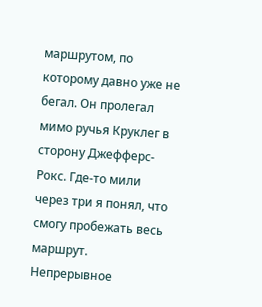маршрутом, по которому давно уже не бегал. Он пролегал мимо ручья Круклег в сторону Джефферс-Рокс. Где-то мили через три я понял, что смогу пробежать весь маршрут. Непрерывное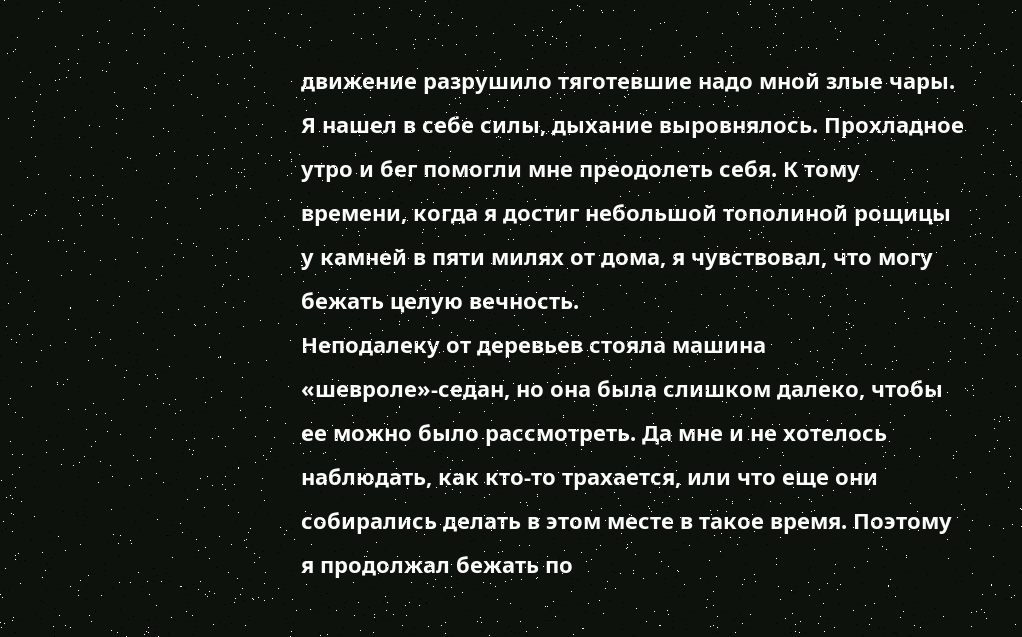движение разрушило тяготевшие надо мной злые чары. Я нашел в себе силы, дыхание выровнялось. Прохладное утро и бег помогли мне преодолеть себя. К тому времени, когда я достиг небольшой тополиной рощицы у камней в пяти милях от дома, я чувствовал, что могу бежать целую вечность.
Неподалеку от деревьев стояла машина «шевроле»-седан, но она была слишком далеко, чтобы ее можно было рассмотреть. Да мне и не хотелось наблюдать, как кто-то трахается, или что еще они собирались делать в этом месте в такое время. Поэтому я продолжал бежать по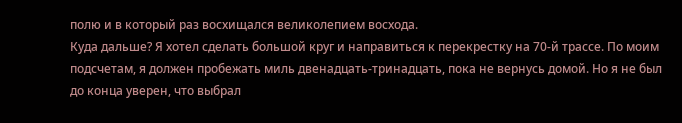полю и в который раз восхищался великолепием восхода.
Куда дальше? Я хотел сделать большой круг и направиться к перекрестку на 70-й трассе. По моим подсчетам, я должен пробежать миль двенадцать-тринадцать, пока не вернусь домой. Но я не был до конца уверен, что выбрал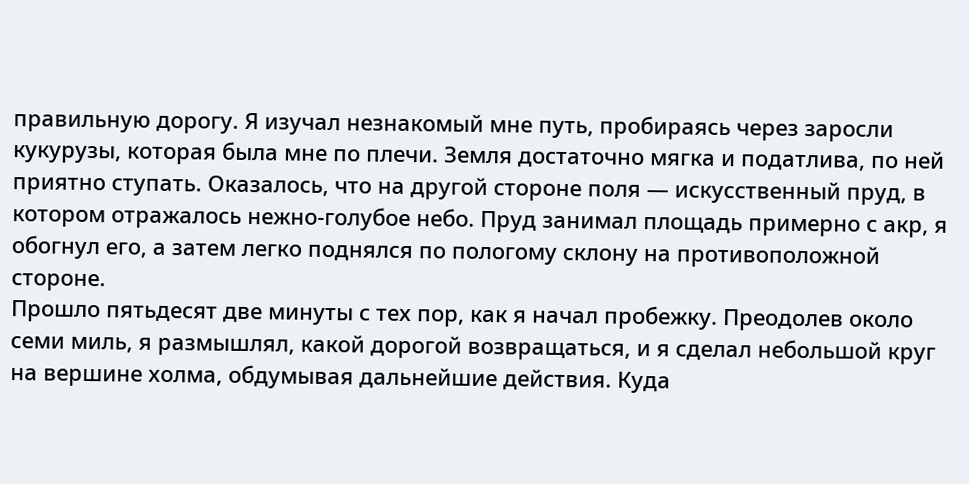правильную дорогу. Я изучал незнакомый мне путь, пробираясь через заросли кукурузы, которая была мне по плечи. Земля достаточно мягка и податлива, по ней приятно ступать. Оказалось, что на другой стороне поля — искусственный пруд, в котором отражалось нежно-голубое небо. Пруд занимал площадь примерно с акр, я обогнул его, а затем легко поднялся по пологому склону на противоположной стороне.
Прошло пятьдесят две минуты с тех пор, как я начал пробежку. Преодолев около семи миль, я размышлял, какой дорогой возвращаться, и я сделал небольшой круг на вершине холма, обдумывая дальнейшие действия. Куда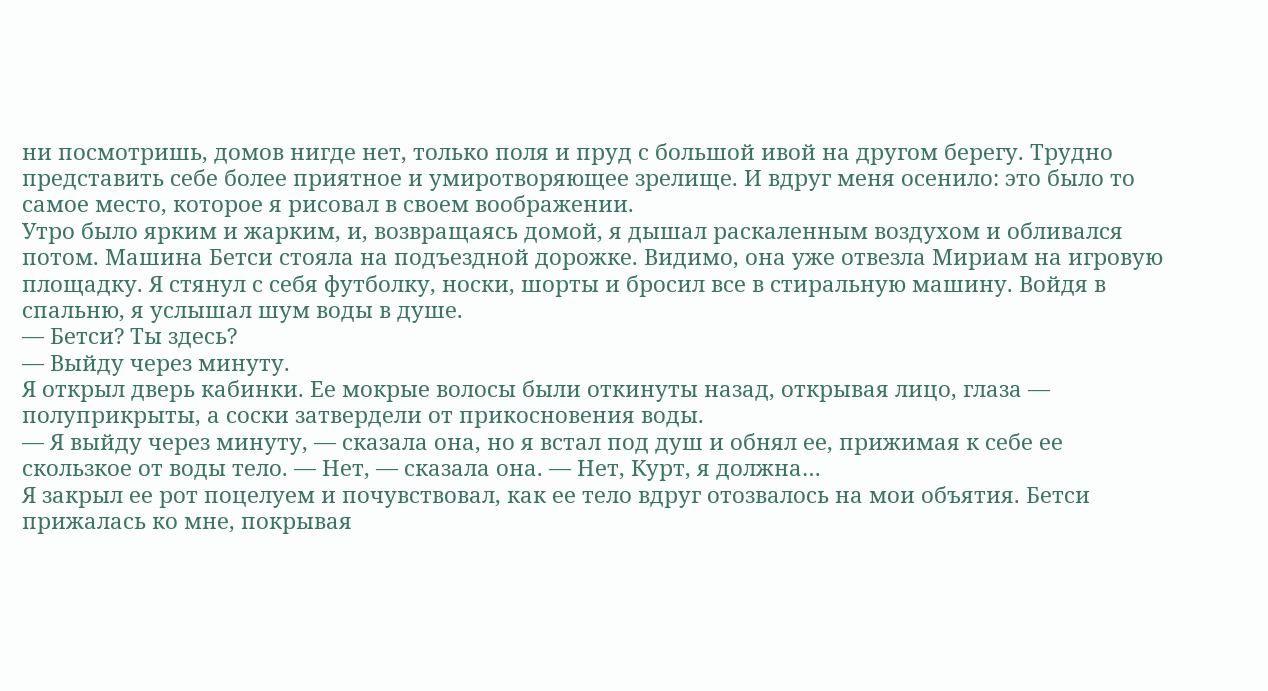ни посмотришь, домов нигде нет, только поля и пруд с большой ивой на другом берегу. Трудно представить себе более приятное и умиротворяющее зрелище. И вдруг меня осенило: это было то самое место, которое я рисовал в своем воображении.
Утро было ярким и жарким, и, возвращаясь домой, я дышал раскаленным воздухом и обливался потом. Машина Бетси стояла на подъездной дорожке. Видимо, она уже отвезла Мириам на игровую площадку. Я стянул с себя футболку, носки, шорты и бросил все в стиральную машину. Войдя в спальню, я услышал шум воды в душе.
— Бетси? Ты здесь?
— Выйду через минуту.
Я открыл дверь кабинки. Ее мокрые волосы были откинуты назад, открывая лицо, глаза — полуприкрыты, а соски затвердели от прикосновения воды.
— Я выйду через минуту, — сказала она, но я встал под душ и обнял ее, прижимая к себе ее скользкое от воды тело. — Нет, — сказала она. — Нет, Курт, я должна…
Я закрыл ее рот поцелуем и почувствовал, как ее тело вдруг отозвалось на мои объятия. Бетси прижалась ко мне, покрывая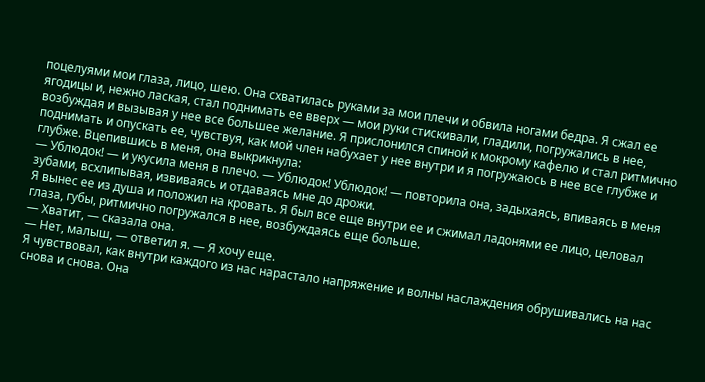поцелуями мои глаза, лицо, шею. Она схватилась руками за мои плечи и обвила ногами бедра. Я сжал ее ягодицы и, нежно лаская, стал поднимать ее вверх — мои руки стискивали, гладили, погружались в нее, возбуждая и вызывая у нее все большее желание. Я прислонился спиной к мокрому кафелю и стал ритмично поднимать и опускать ее, чувствуя, как мой член набухает у нее внутри и я погружаюсь в нее все глубже и глубже. Вцепившись в меня, она выкрикнула:
— Ублюдок! — и укусила меня в плечо. — Ублюдок! Ублюдок! — повторила она, задыхаясь, впиваясь в меня зубами, всхлипывая, извиваясь и отдаваясь мне до дрожи.
Я вынес ее из душа и положил на кровать. Я был все еще внутри ее и сжимал ладонями ее лицо, целовал глаза, губы, ритмично погружался в нее, возбуждаясь еще больше.
— Хватит, — сказала она.
— Нет, малыш, — ответил я. — Я хочу еще.
Я чувствовал, как внутри каждого из нас нарастало напряжение и волны наслаждения обрушивались на нас снова и снова. Она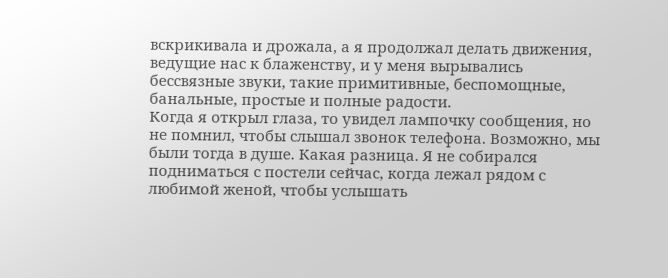вскрикивала и дрожала, а я продолжал делать движения, ведущие нас к блаженству, и у меня вырывались бессвязные звуки, такие примитивные, беспомощные, банальные, простые и полные радости.
Когда я открыл глаза, то увидел лампочку сообщения, но не помнил, чтобы слышал звонок телефона. Возможно, мы были тогда в душе. Какая разница. Я не собирался подниматься с постели сейчас, когда лежал рядом с любимой женой, чтобы услышать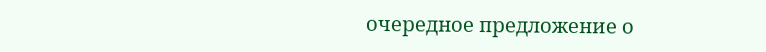очередное предложение о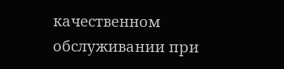качественном обслуживании при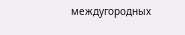междугородных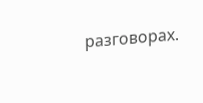разговорах.